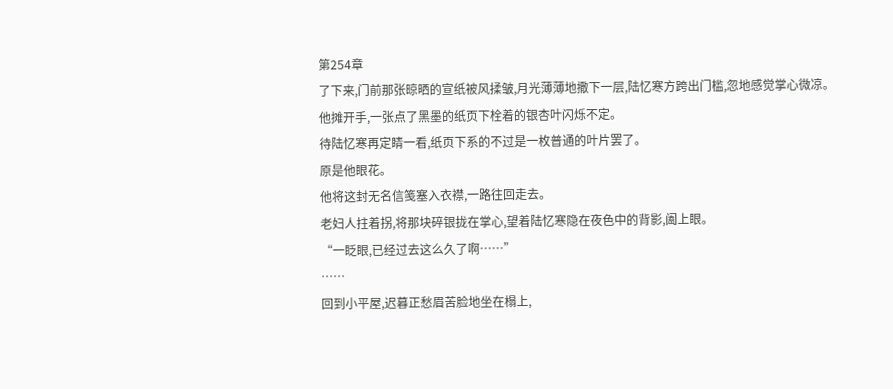第254章
了下来,门前那张晾晒的宣纸被风揉皱,月光薄薄地撒下一层,陆忆寒方跨出门槛,忽地感觉掌心微凉。
他摊开手,一张点了黑墨的纸页下栓着的银杏叶闪烁不定。
待陆忆寒再定睛一看,纸页下系的不过是一枚普通的叶片罢了。
原是他眼花。
他将这封无名信笺塞入衣襟,一路往回走去。
老妇人拄着拐,将那块碎银拢在掌心,望着陆忆寒隐在夜色中的背影,阖上眼。
“一眨眼,已经过去这么久了啊……”
……
回到小平屋,迟暮正愁眉苦脸地坐在榻上,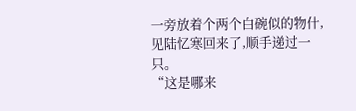一旁放着个两个白碗似的物什,见陆忆寒回来了,顺手递过一只。
“这是哪来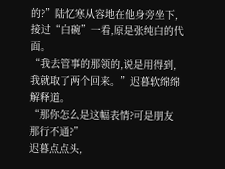的?”陆忆寒从容地在他身旁坐下,接过“白碗”一看,原是张纯白的代面。
“我去管事的那领的,说是用得到,我就取了两个回来。”迟暮软绵绵解释道。
“那你怎么是这幅表情?可是朋友那行不通?”
迟暮点点头,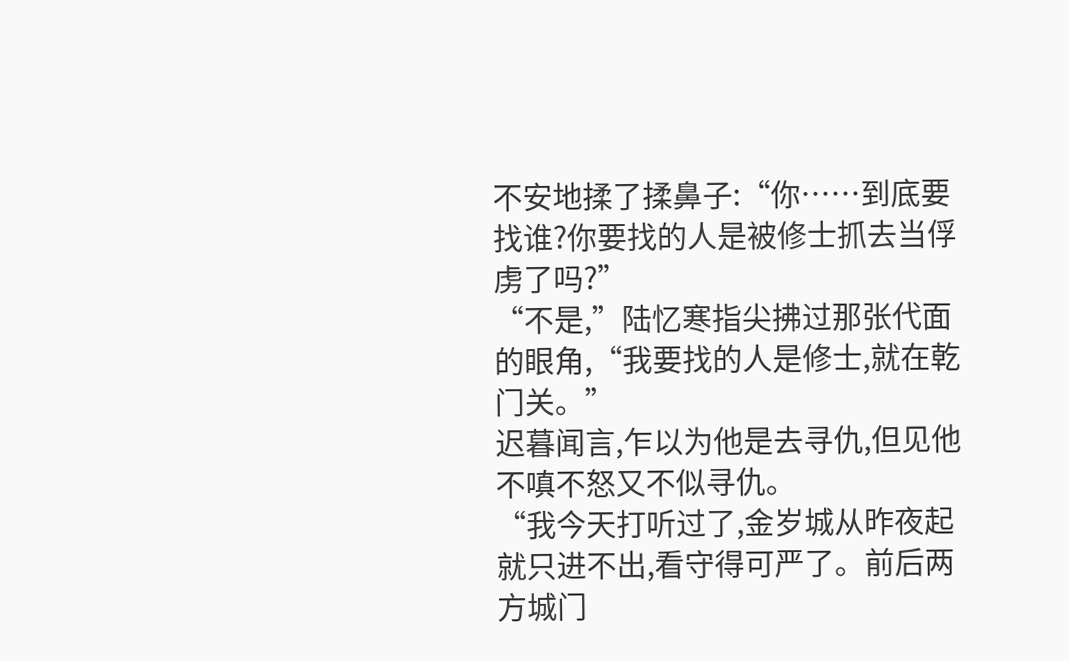不安地揉了揉鼻子:“你……到底要找谁?你要找的人是被修士抓去当俘虏了吗?”
“不是,”陆忆寒指尖拂过那张代面的眼角,“我要找的人是修士,就在乾门关。”
迟暮闻言,乍以为他是去寻仇,但见他不嗔不怒又不似寻仇。
“我今天打听过了,金岁城从昨夜起就只进不出,看守得可严了。前后两方城门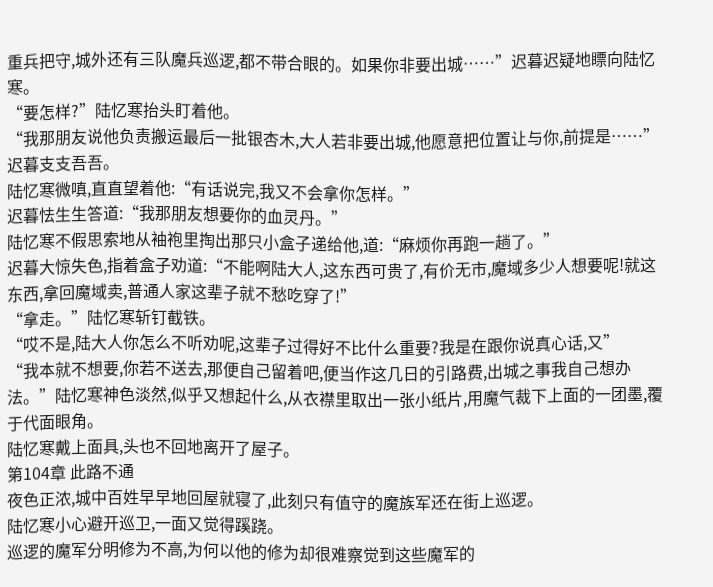重兵把守,城外还有三队魔兵巡逻,都不带合眼的。如果你非要出城……”迟暮迟疑地瞟向陆忆寒。
“要怎样?”陆忆寒抬头盯着他。
“我那朋友说他负责搬运最后一批银杏木,大人若非要出城,他愿意把位置让与你,前提是……”迟暮支支吾吾。
陆忆寒微嗔,直直望着他:“有话说完,我又不会拿你怎样。”
迟暮怯生生答道:“我那朋友想要你的血灵丹。”
陆忆寒不假思索地从袖袍里掏出那只小盒子递给他,道:“麻烦你再跑一趟了。”
迟暮大惊失色,指着盒子劝道:“不能啊陆大人,这东西可贵了,有价无市,魔域多少人想要呢!就这东西,拿回魔域卖,普通人家这辈子就不愁吃穿了!”
“拿走。”陆忆寒斩钉截铁。
“哎不是,陆大人你怎么不听劝呢,这辈子过得好不比什么重要?我是在跟你说真心话,又”
“我本就不想要,你若不送去,那便自己留着吧,便当作这几日的引路费,出城之事我自己想办法。”陆忆寒神色淡然,似乎又想起什么,从衣襟里取出一张小纸片,用魔气裁下上面的一团墨,覆于代面眼角。
陆忆寒戴上面具,头也不回地离开了屋子。
第104章 此路不通
夜色正浓,城中百姓早早地回屋就寝了,此刻只有值守的魔族军还在街上巡逻。
陆忆寒小心避开巡卫,一面又觉得蹊跷。
巡逻的魔军分明修为不高,为何以他的修为却很难察觉到这些魔军的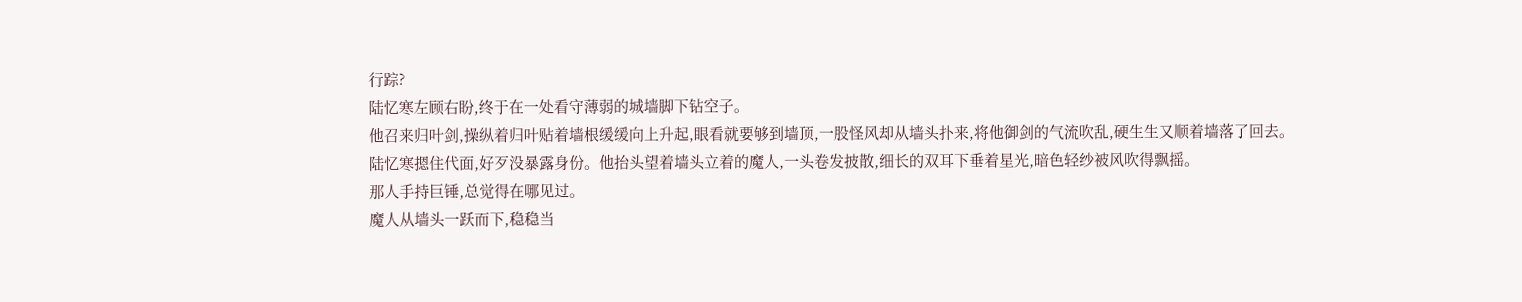行踪?
陆忆寒左顾右盼,终于在一处看守薄弱的城墙脚下钻空子。
他召来归叶剑,操纵着归叶贴着墙根缓缓向上升起,眼看就要够到墙顶,一股怪风却从墙头扑来,将他御剑的气流吹乱,硬生生又顺着墙落了回去。
陆忆寒摁住代面,好歹没暴露身份。他抬头望着墙头立着的魔人,一头卷发披散,细长的双耳下垂着星光,暗色轻纱被风吹得飘摇。
那人手持巨锤,总觉得在哪见过。
魔人从墙头一跃而下,稳稳当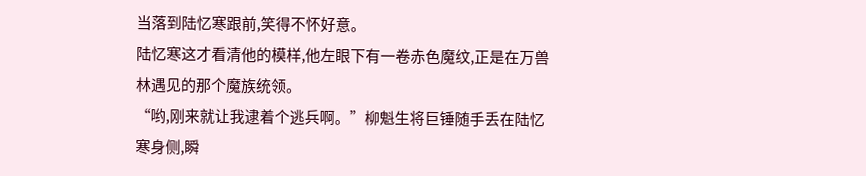当落到陆忆寒跟前,笑得不怀好意。
陆忆寒这才看清他的模样,他左眼下有一卷赤色魔纹,正是在万兽林遇见的那个魔族统领。
“哟,刚来就让我逮着个逃兵啊。”柳魁生将巨锤随手丢在陆忆寒身侧,瞬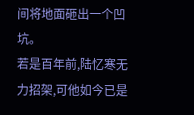间将地面砸出一个凹坑。
若是百年前,陆忆寒无力招架,可他如今已是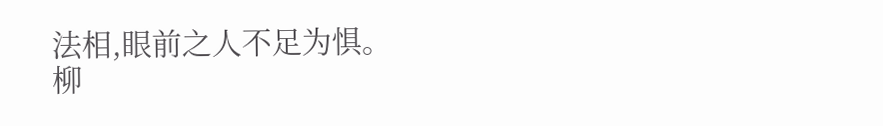法相,眼前之人不足为惧。
柳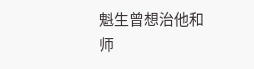魁生曾想治他和师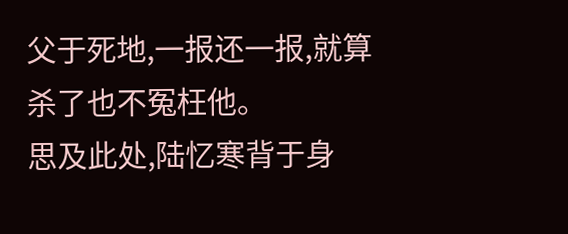父于死地,一报还一报,就算杀了也不冤枉他。
思及此处,陆忆寒背于身